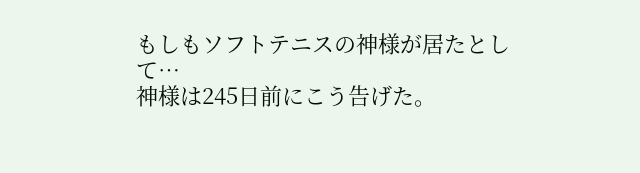もしもソフトテニスの神様が居たとして…
神様は245日前にこう告げた。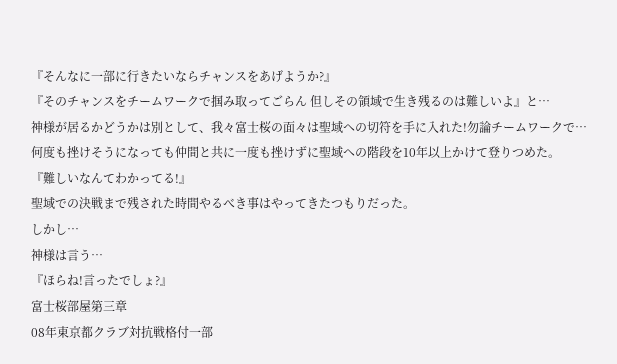『そんなに一部に行きたいならチャンスをあげようか?』
『そのチャンスをチームワークで掴み取ってごらん 但しその領域で生き残るのは難しいよ』と…
神様が居るかどうかは別として、我々富士桜の面々は聖域への切符を手に入れた!勿論チームワークで…
何度も挫けそうになっても仲間と共に一度も挫けずに聖域への階段を10年以上かけて登りつめた。
『難しいなんてわかってる!』
聖域での決戦まで残された時間やるべき事はやってきたつもりだった。
しかし…
神様は言う…
『ほらね!言ったでしょ?』
富士桜部屋第三章
08年東京都クラブ対抗戦格付一部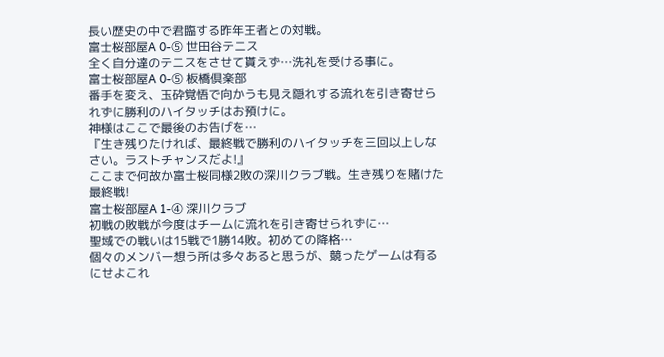長い歴史の中で君臨する昨年王者との対戦。
富士桜部屋A 0-⑤ 世田谷テニス
全く自分達のテニスをさせて貰えず…洗礼を受ける事に。
富士桜部屋A 0-⑤ 板橋倶楽部
番手を変え、玉砕覚悟で向かうも見え隠れする流れを引き寄せられずに勝利のハイタッチはお預けに。
神様はここで最後のお告げを…
『生き残りたければ、最終戦で勝利のハイタッチを三回以上しなさい。ラストチャンスだよ!』
ここまで何故か富士桜同様2敗の深川クラブ戦。生き残りを賭けた最終戦!
富士桜部屋A 1-④ 深川クラブ
初戦の敗戦が今度はチームに流れを引き寄せられずに…
聖域での戦いは15戦で1勝14敗。初めての降格…
個々のメンバー想う所は多々あると思うが、競ったゲームは有るにせよこれ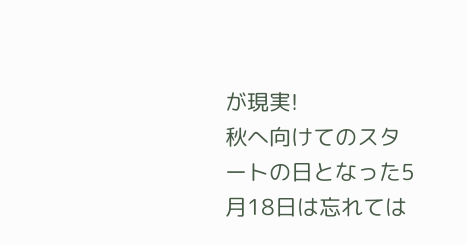が現実!
秋へ向けてのスタートの日となった5月18日は忘れては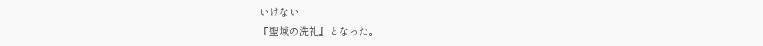いけない
『聖域の洗礼』となった。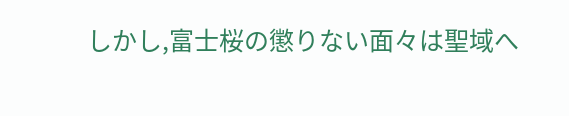しかし,富士桜の懲りない面々は聖域へ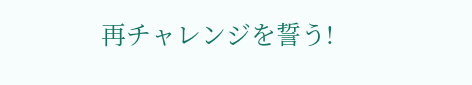再チャレンジを誓う!